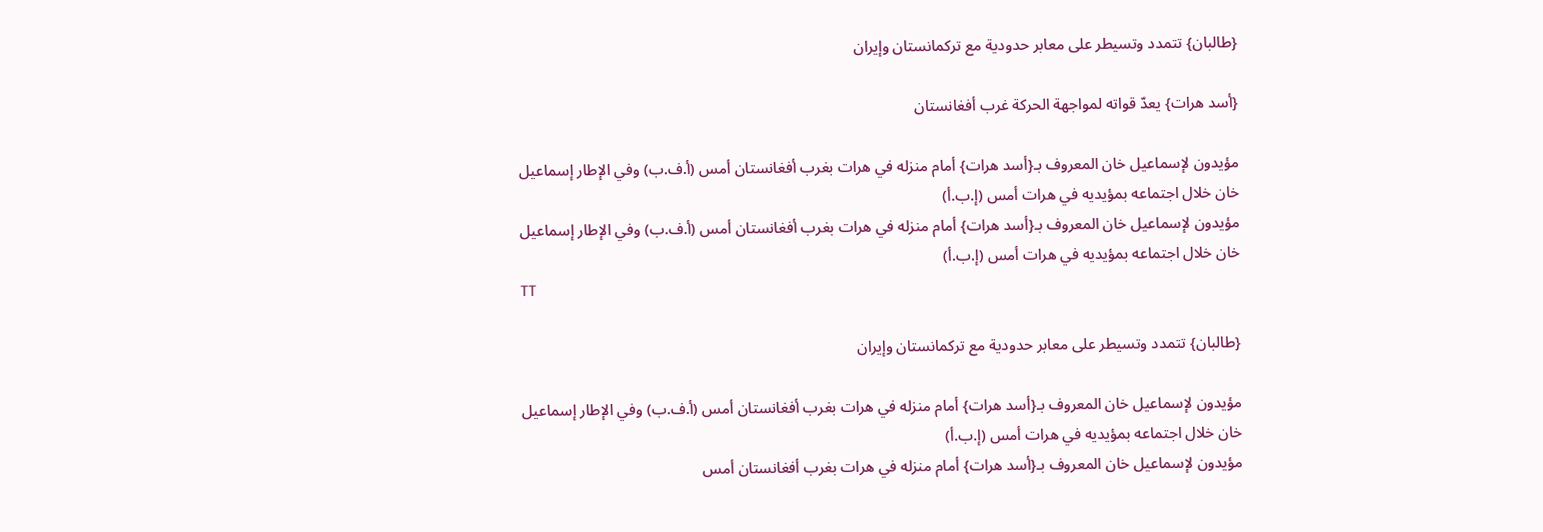{طالبان} تتمدد وتسيطر على معابر حدودية مع تركمانستان وإيران

{أسد هرات} يعدّ قواته لمواجهة الحركة غرب أفغانستان

مؤيدون لإسماعيل خان المعروف بـ{أسد هرات} أمام منزله في هرات بغرب أفغانستان أمس (أ.ف.ب) وفي الإطار إسماعيل خان خلال اجتماعه بمؤيديه في هرات أمس (إ.ب.أ)
مؤيدون لإسماعيل خان المعروف بـ{أسد هرات} أمام منزله في هرات بغرب أفغانستان أمس (أ.ف.ب) وفي الإطار إسماعيل خان خلال اجتماعه بمؤيديه في هرات أمس (إ.ب.أ)
TT

{طالبان} تتمدد وتسيطر على معابر حدودية مع تركمانستان وإيران

مؤيدون لإسماعيل خان المعروف بـ{أسد هرات} أمام منزله في هرات بغرب أفغانستان أمس (أ.ف.ب) وفي الإطار إسماعيل خان خلال اجتماعه بمؤيديه في هرات أمس (إ.ب.أ)
مؤيدون لإسماعيل خان المعروف بـ{أسد هرات} أمام منزله في هرات بغرب أفغانستان أمس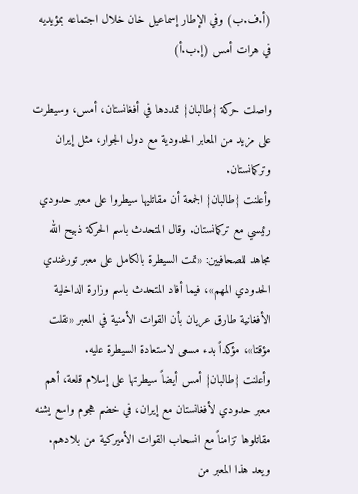(أ.ف.ب) وفي الإطار إسماعيل خان خلال اجتماعه بمؤيديه في هرات أمس (إ.ب.أ)

واصلت حركة {طالبان} تمددها في أفغانستان، أمس، وسيطرت على مزيد من المعابر الحدودية مع دول الجوار، مثل إيران وتركمانستان.
وأعلنت {طالبان} الجمعة أن مقاتليها سيطروا على معبر حدودي رئيسي مع تركمانستان. وقال المتحدث باسم الحركة ذبيح الله مجاهد للصحافيين: «تمت السيطرة بالكامل على معبر تورغندي الحدودي المهم»، فيما أفاد المتحدث باسم وزارة الداخلية الأفغانية طارق عريان بأن القوات الأمنية في المعبر «نقلت مؤقتا»، مؤكداً بدء مسعى لاستعادة السيطرة عليه.
وأعلنت {طالبان} أمس أيضاً سيطرتها على إسلام قلعة، أهم معبر حدودي لأفغانستان مع إيران، في خضم هجوم واسع يشنه مقاتلوها تزامناً مع انسحاب القوات الأميركية من بلادهم. ويعد هذا المعبر من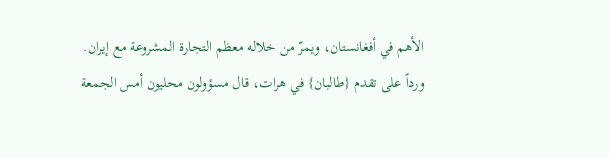الأهم في أفغانستان، ويمرّ من خلاله معظم التجارة المشروعة مع إيران.
ورداً على تقدم {طالبان} في هرات، قال مسؤولون محليون أمس الجمعة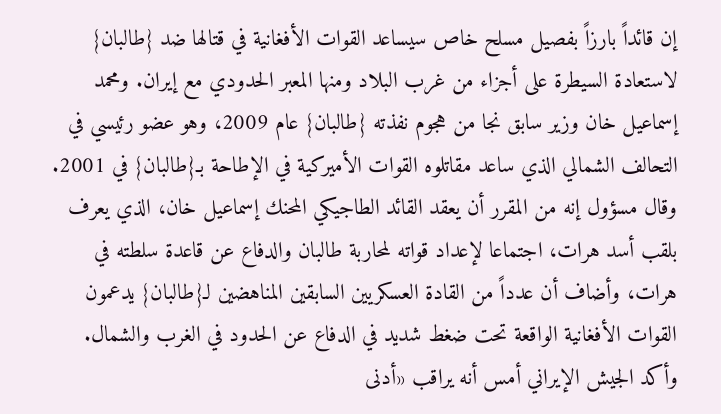إن قائداً بارزاً بفصيل مسلح خاص سيساعد القوات الأفغانية في قتالها ضد {طالبان} لاستعادة السيطرة على أجزاء من غرب البلاد ومنها المعبر الحدودي مع إيران. ومحمد إسماعيل خان وزير سابق نجا من هجوم نفذته {طالبان} عام 2009، وهو عضو رئيسي في التحالف الشمالي الذي ساعد مقاتلوه القوات الأميركية في الإطاحة بـ{طالبان} في 2001. وقال مسؤول إنه من المقرر أن يعقد القائد الطاجيكي المحنك إسماعيل خان، الذي يعرف بلقب أسد هرات، اجتماعا لإعداد قواته لمحاربة طالبان والدفاع عن قاعدة سلطته في هرات، وأضاف أن عدداً من القادة العسكريين السابقين المناهضين لـ{طالبان} يدعمون القوات الأفغانية الواقعة تحت ضغط شديد في الدفاع عن الحدود في الغرب والشمال.
وأكد الجيش الإيراني أمس أنه يراقب «أدنى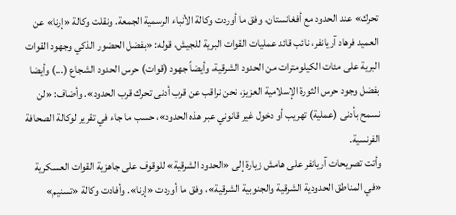تحرك» عند الحدود مع أفغانستان، وفق ما أوردت وكالة الأنباء الرسمية الجمعة. ونقلت وكالة «إرنا» عن العميد فرهاد آريانفر، نائب قائد عمليات القوات البرية للجيش، قوله: «بفضل الحضور الذكي وجهود القوات البرية على مئات الكيلومترات من الحدود الشرقية، وأيضاً جهود (قوات) حرس الحدود الشجاع (...) وأيضا بفضل وجود حرس الثورة الإسلامية العزيز، نحن نراقب عن قرب أدنى تحرك قرب الحدود». وأضاف: «لن نسمح بأدنى (عملية) تهريب أو دخول غير قانوني عبر هذه الحدود»، حسب ما جاء في تقرير لوكالة الصحافة الفرنسية.
وأتت تصريحات آريانفر على هامش زيارة إلى «الحدود الشرقية» للوقوف على جاهزية القوات العسكرية «في المناطق الحدودية الشرقية والجنوبية الشرقية»، وفق ما أوردت «إرنا». وأفادت وكالة «تسنيم»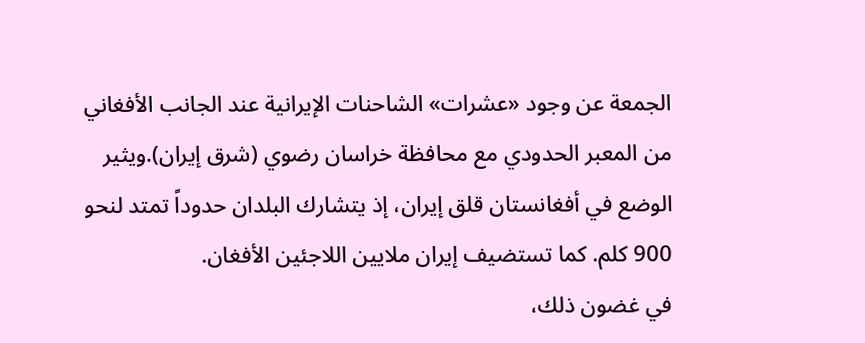الجمعة عن وجود «عشرات» الشاحنات الإيرانية عند الجانب الأفغاني من المعبر الحدودي مع محافظة خراسان رضوي (شرق إيران).ويثير الوضع في أفغانستان قلق إيران، إذ يتشارك البلدان حدوداً تمتد لنحو 900 كلم. كما تستضيف إيران ملايين اللاجئين الأفغان.
في غضون ذلك،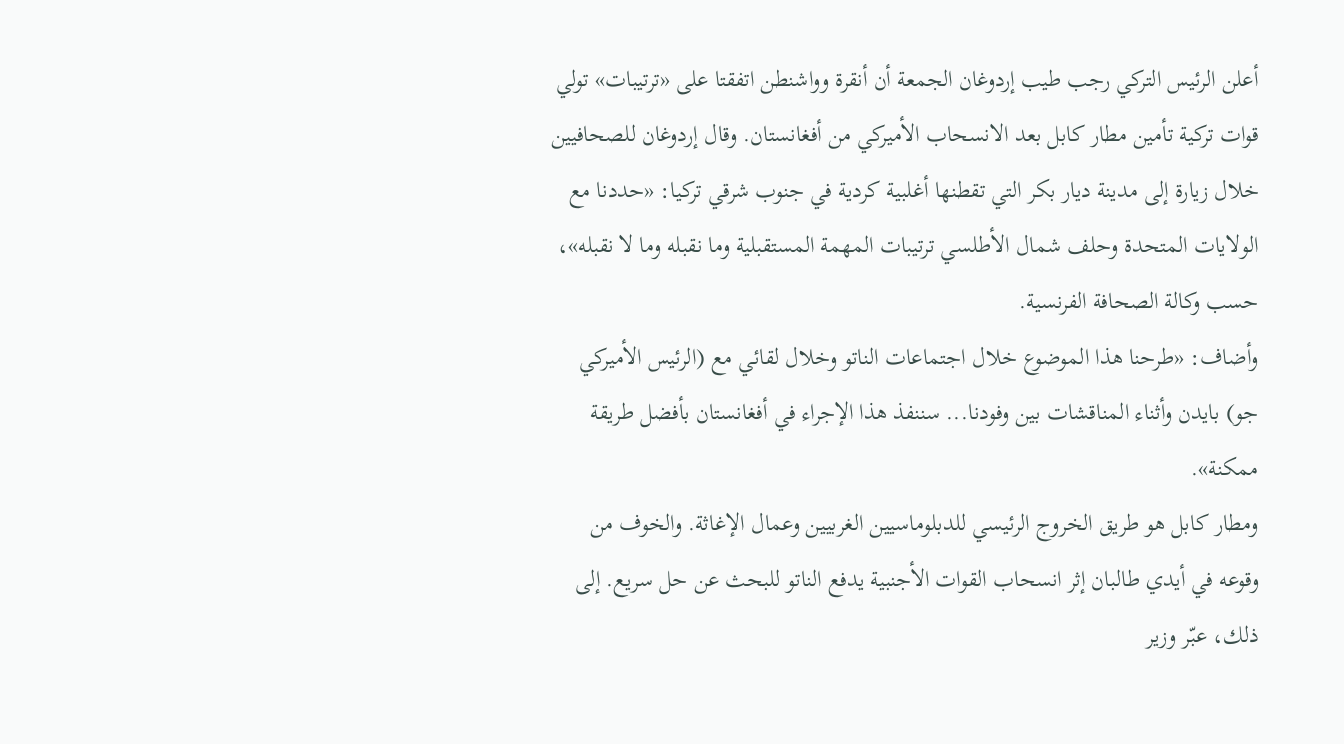أعلن الرئيس التركي رجب طيب إردوغان الجمعة أن أنقرة وواشنطن اتفقتا على «ترتيبات» تولي قوات تركية تأمين مطار كابل بعد الانسحاب الأميركي من أفغانستان. وقال إردوغان للصحافيين خلال زيارة إلى مدينة ديار بكر التي تقطنها أغلبية كردية في جنوب شرقي تركيا: «حددنا مع الولايات المتحدة وحلف شمال الأطلسي ترتيبات المهمة المستقبلية وما نقبله وما لا نقبله»، حسب وكالة الصحافة الفرنسية.
وأضاف: «طرحنا هذا الموضوع خلال اجتماعات الناتو وخلال لقائي مع (الرئيس الأميركي جو) بايدن وأثناء المناقشات بين وفودنا... سننفذ هذا الإجراء في أفغانستان بأفضل طريقة ممكنة».
ومطار كابل هو طريق الخروج الرئيسي للدبلوماسيين الغربيين وعمال الإغاثة. والخوف من وقوعه في أيدي طالبان إثر انسحاب القوات الأجنبية يدفع الناتو للبحث عن حل سريع. إلى ذلك، عبّر وزير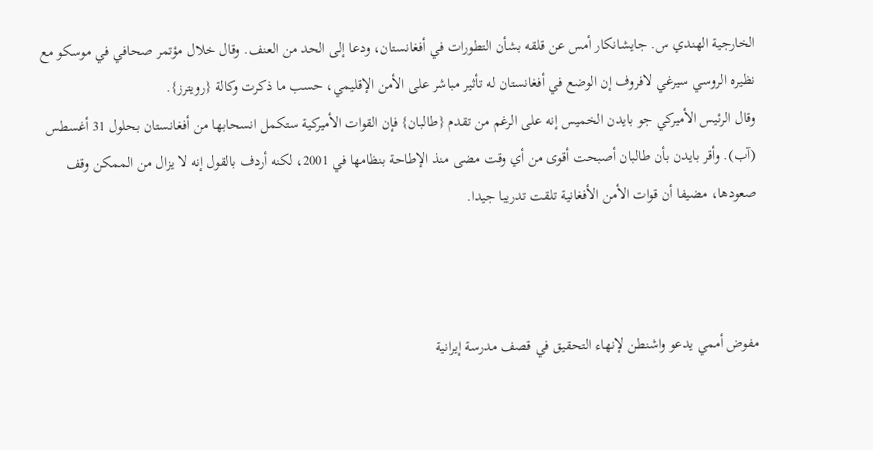الخارجية الهندي س. جايشانكار أمس عن قلقه بشأن التطورات في أفغانستان، ودعا إلى الحد من العنف. وقال خلال مؤتمر صحافي في موسكو مع نظيره الروسي سيرغي لافروف إن الوضع في أفغانستان له تأثير مباشر على الأمن الإقليمي، حسب ما ذكرت وكالة {رويترز}.
وقال الرئيس الأميركي جو بايدن الخميس إنه على الرغم من تقدم {طالبان} فإن القوات الأميركية ستكمل انسحابها من أفغانستان بحلول 31 أغسطس (آب). وأقر بايدن بأن طالبان أصبحت أقوى من أي وقت مضى منذ الإطاحة بنظامها في 2001، لكنه أردف بالقول إنه لا يزال من الممكن وقف صعودها، مضيفا أن قوات الأمن الأفغانية تلقت تدريبا جيدا.



مفوض أممي يدعو واشنطن لإنهاء التحقيق في قصف مدرسة إيرانية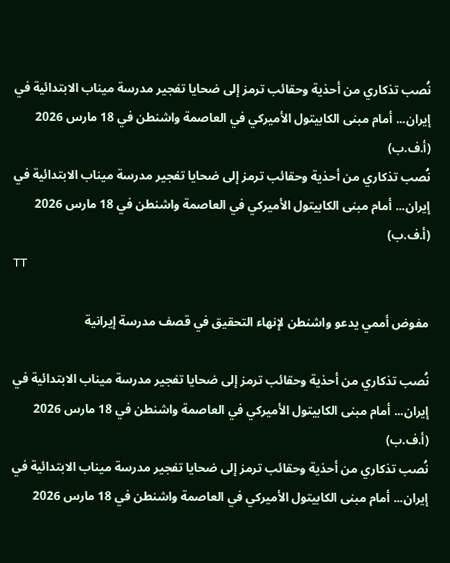نُصب تذكاري من أحذية وحقائب ترمز إلى ضحايا تفجير مدرسة ميناب الابتدائية في إيران... أمام مبنى الكابيتول الأميركي في العاصمة واشنطن في 18 مارس 2026 (أ.ف.ب)
نُصب تذكاري من أحذية وحقائب ترمز إلى ضحايا تفجير مدرسة ميناب الابتدائية في إيران... أمام مبنى الكابيتول الأميركي في العاصمة واشنطن في 18 مارس 2026 (أ.ف.ب)
TT

مفوض أممي يدعو واشنطن لإنهاء التحقيق في قصف مدرسة إيرانية

نُصب تذكاري من أحذية وحقائب ترمز إلى ضحايا تفجير مدرسة ميناب الابتدائية في إيران... أمام مبنى الكابيتول الأميركي في العاصمة واشنطن في 18 مارس 2026 (أ.ف.ب)
نُصب تذكاري من أحذية وحقائب ترمز إلى ضحايا تفجير مدرسة ميناب الابتدائية في إيران... أمام مبنى الكابيتول الأميركي في العاصمة واشنطن في 18 مارس 2026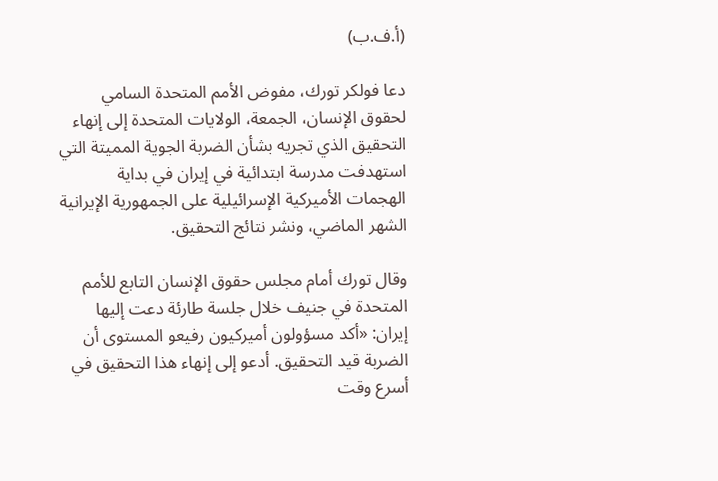(أ.ف.ب)

دعا فولكر تورك، مفوض الأمم المتحدة السامي لحقوق الإنسان، الجمعة، الولايات المتحدة إلى إنهاء التحقيق الذي تجريه بشأن الضربة الجوية المميتة التي استهدفت مدرسة ابتدائية في إيران في بداية الهجمات الأميركية الإسرائيلية على الجمهورية الإيرانية الشهر الماضي، ونشر نتائج التحقيق.

وقال تورك أمام مجلس حقوق الإنسان التابع للأمم المتحدة في جنيف خلال جلسة طارئة دعت إليها إيران: «أكد مسؤولون أميركيون رفيعو المستوى أن الضربة قيد التحقيق. أدعو إلى إنهاء هذا التحقيق في أسرع وقت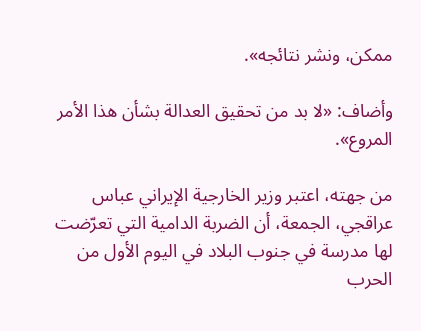ممكن، ونشر نتائجه».

وأضاف: «لا بد من تحقيق العدالة بشأن هذا الأمر المروع».

من جهته، اعتبر وزير الخارجية الإيراني عباس عراقجي، الجمعة، أن الضربة الدامية التي تعرّضت لها مدرسة في جنوب البلاد في اليوم الأول من الحرب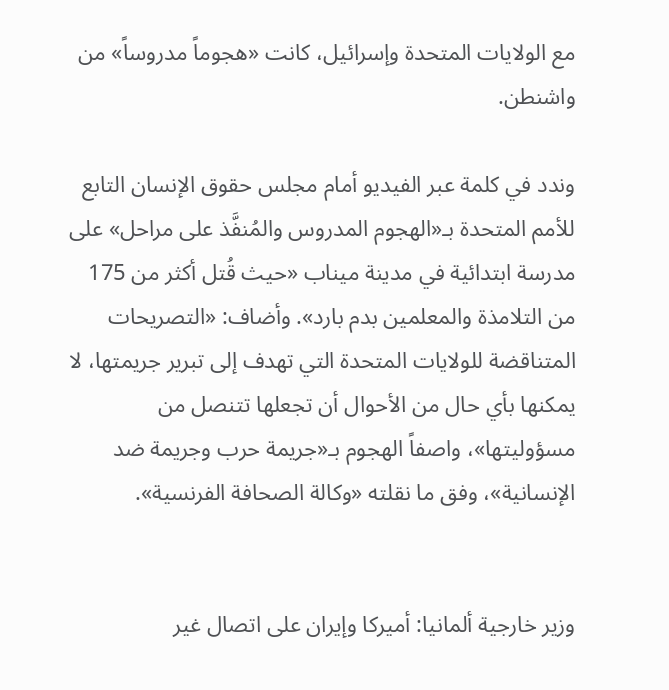مع الولايات المتحدة وإسرائيل، كانت «هجوماً مدروساً» من واشنطن.

وندد في كلمة عبر الفيديو أمام مجلس حقوق الإنسان التابع للأمم المتحدة بـ«الهجوم المدروس والمُنفَّذ على مراحل» على مدرسة ابتدائية في مدينة ميناب «حيث قُتل أكثر من 175 من التلامذة والمعلمين بدم بارد». وأضاف: «التصريحات المتناقضة للولايات المتحدة التي تهدف إلى تبرير جريمتها، لا يمكنها بأي حال من الأحوال أن تجعلها تتنصل من مسؤوليتها»، واصفاً الهجوم بـ«جريمة حرب وجريمة ضد الإنسانية»، وفق ما نقلته «وكالة الصحافة الفرنسية».


وزير خارجية ألمانيا: أميركا وإيران على اتصال غير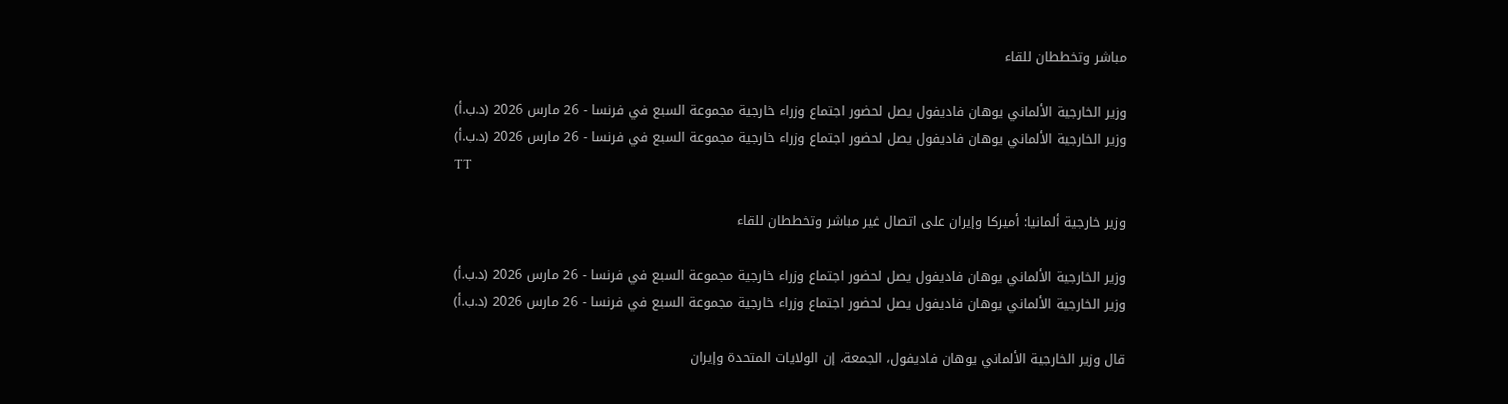مباشر وتخططان للقاء

وزير الخارجية الألماني يوهان فاديفول يصل لحضور اجتماع وزراء خارجية مجموعة السبع في فرنسا - 26 مارس 2026 (د.ب.أ)
وزير الخارجية الألماني يوهان فاديفول يصل لحضور اجتماع وزراء خارجية مجموعة السبع في فرنسا - 26 مارس 2026 (د.ب.أ)
TT

وزير خارجية ألمانيا: أميركا وإيران على اتصال غير مباشر وتخططان للقاء

وزير الخارجية الألماني يوهان فاديفول يصل لحضور اجتماع وزراء خارجية مجموعة السبع في فرنسا - 26 مارس 2026 (د.ب.أ)
وزير الخارجية الألماني يوهان فاديفول يصل لحضور اجتماع وزراء خارجية مجموعة السبع في فرنسا - 26 مارس 2026 (د.ب.أ)

قال وزير الخارجية الألماني يوهان فاديفول، الجمعة، إن الولايات المتحدة وإيران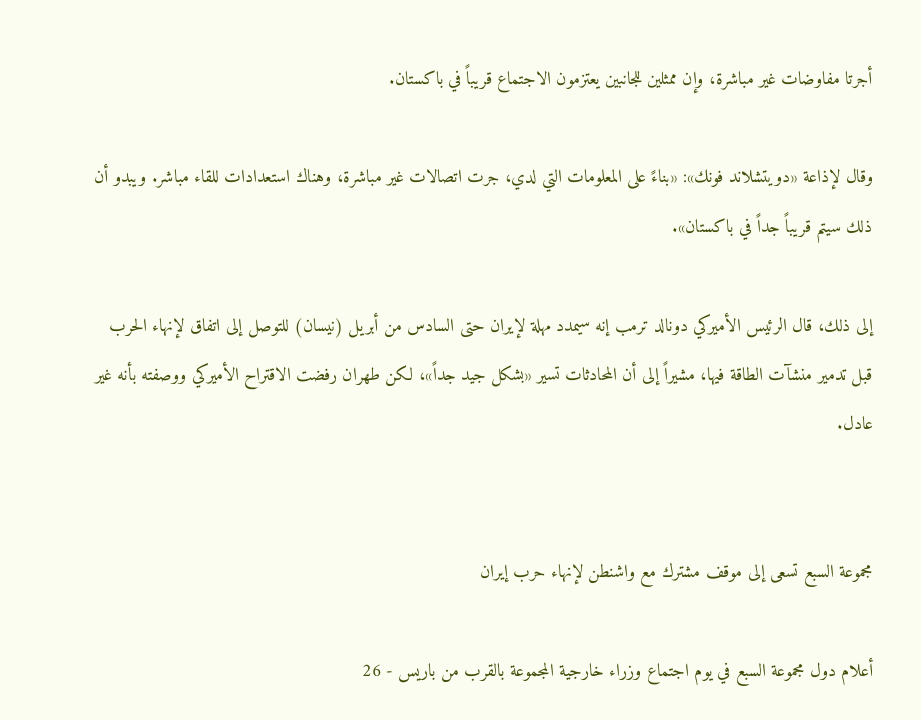أجرتا مفاوضات غير مباشرة، وإن ممثلين للجانبين يعتزمون الاجتماع قريباً في باكستان.

وقال لإذاعة «دويتشلاند فونك»: «بناءً على المعلومات التي لدي، جرت اتصالات غير مباشرة، وهناك استعدادات للقاء مباشر. ويبدو أن ذلك سيتم قريباً جداً في باكستان».

إلى ذلك، قال الرئيس الأميركي دونالد ترمب إنه سيمدد مهلة لإيران حتى السادس من أبريل (نيسان) للتوصل إلى اتفاق لإنهاء الحرب قبل تدمير منشآت الطاقة فيها، مشيراً إلى أن المحادثات تسير «بشكل جيد جداً»، لكن طهران رفضت الاقتراح الأميركي ووصفته بأنه غير عادل.


مجموعة السبع تسعى إلى موقف مشترك مع واشنطن لإنهاء حرب إيران

أعلام دول مجموعة السبع في يوم اجتماع وزراء خارجية المجموعة بالقرب من باريس - 26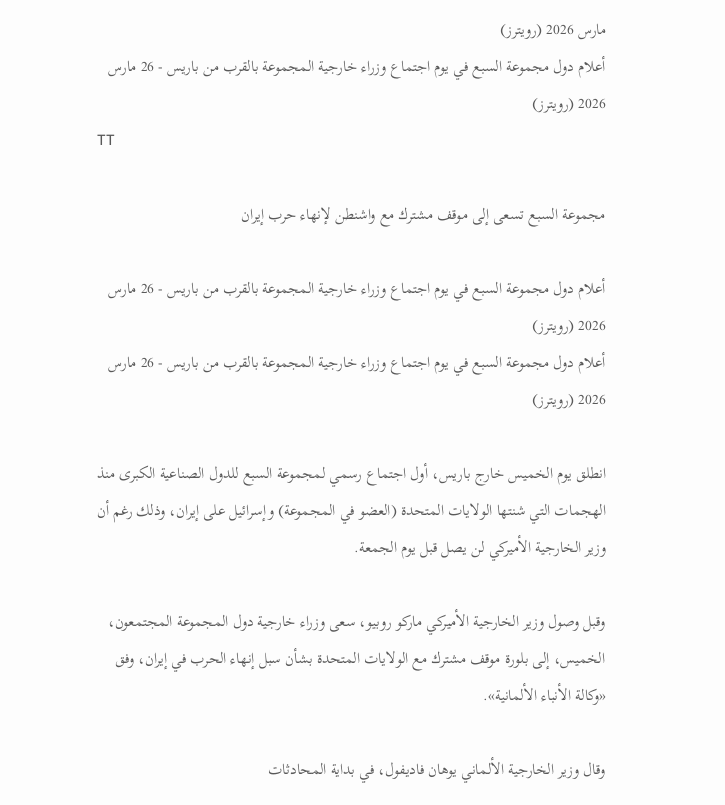مارس 2026 (رويترز)
أعلام دول مجموعة السبع في يوم اجتماع وزراء خارجية المجموعة بالقرب من باريس - 26 مارس 2026 (رويترز)
TT

مجموعة السبع تسعى إلى موقف مشترك مع واشنطن لإنهاء حرب إيران

أعلام دول مجموعة السبع في يوم اجتماع وزراء خارجية المجموعة بالقرب من باريس - 26 مارس 2026 (رويترز)
أعلام دول مجموعة السبع في يوم اجتماع وزراء خارجية المجموعة بالقرب من باريس - 26 مارس 2026 (رويترز)

انطلق يوم الخميس خارج باريس، أول اجتماع رسمي لمجموعة السبع للدول الصناعية الكبرى منذ الهجمات التي شنتها الولايات المتحدة (العضو في المجموعة) وإسرائيل على إيران، وذلك رغم أن وزير الخارجية الأميركي لن يصل قبل يوم الجمعة.

وقبل وصول وزير الخارجية الأميركي ماركو روبيو، سعى وزراء خارجية دول المجموعة المجتمعون، الخميس، إلى بلورة موقف مشترك مع الولايات المتحدة بشأن سبل إنهاء الحرب في إيران، وفق «وكالة الأنباء الألمانية».

وقال وزير الخارجية الألماني يوهان فاديفول، في بداية المحادثات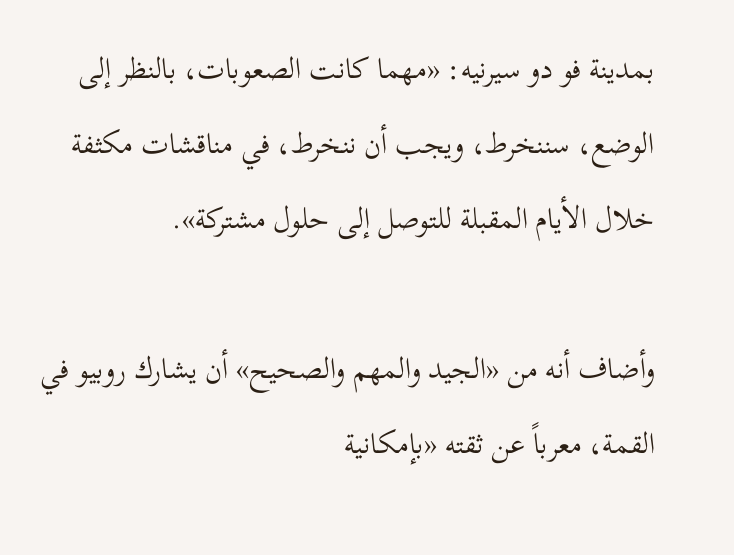بمدينة فو دو سيرنيه: «مهما كانت الصعوبات، بالنظر إلى الوضع، سننخرط، ويجب أن ننخرط، في مناقشات مكثفة خلال الأيام المقبلة للتوصل إلى حلول مشتركة».

وأضاف أنه من «الجيد والمهم والصحيح» أن يشارك روبيو في القمة، معرباً عن ثقته «بإمكانية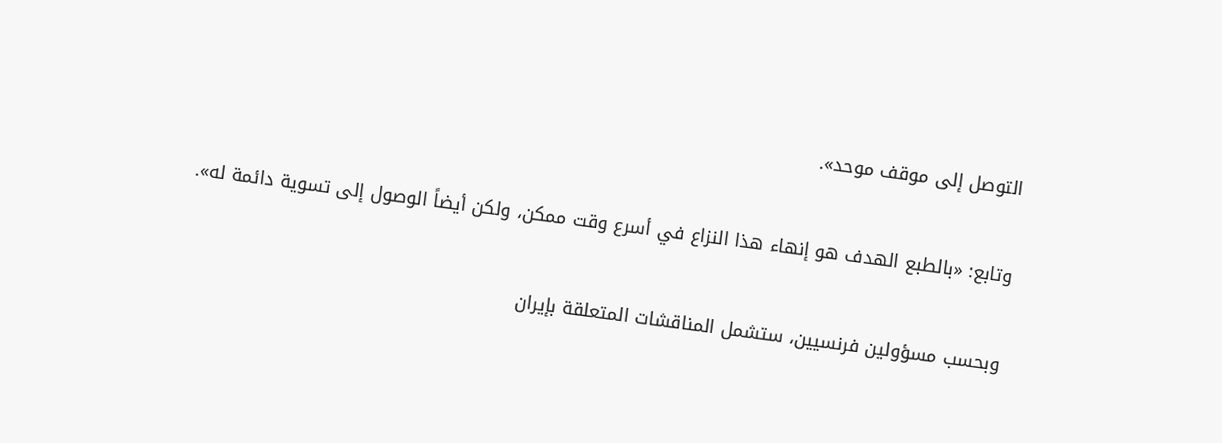التوصل إلى موقف موحد».

وتابع: «بالطبع الهدف هو إنهاء هذا النزاع في أسرع وقت ممكن، ولكن أيضاً الوصول إلى تسوية دائمة له».

وبحسب مسؤولين فرنسيين، ستشمل المناقشات المتعلقة بإيران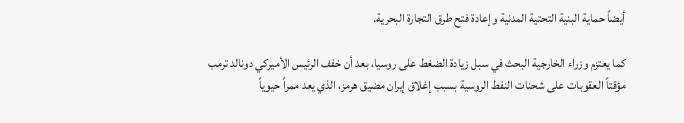أيضاً حماية البنية التحتية المدنية وإعادة فتح طرق التجارة البحرية.

كما يعتزم وزراء الخارجية البحث في سبل زيادة الضغط على روسيا، بعد أن خفف الرئيس الأميركي دونالد ترمب مؤقتاً العقوبات على شحنات النفط الروسية بسبب إغلاق إيران مضيق هرمز، الذي يعد ممراً حيوياً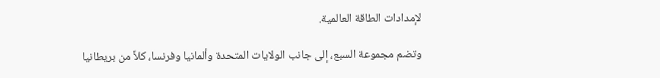لإمدادات الطاقة العالمية.

وتضم مجموعة السبع، إلى جانب الولايات المتحدة وألمانيا وفرنسا، كلاً من بريطانيا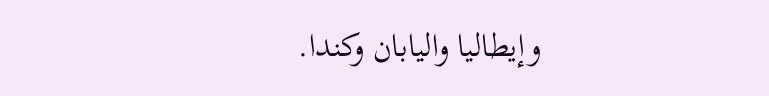وإيطاليا واليابان وكندا.